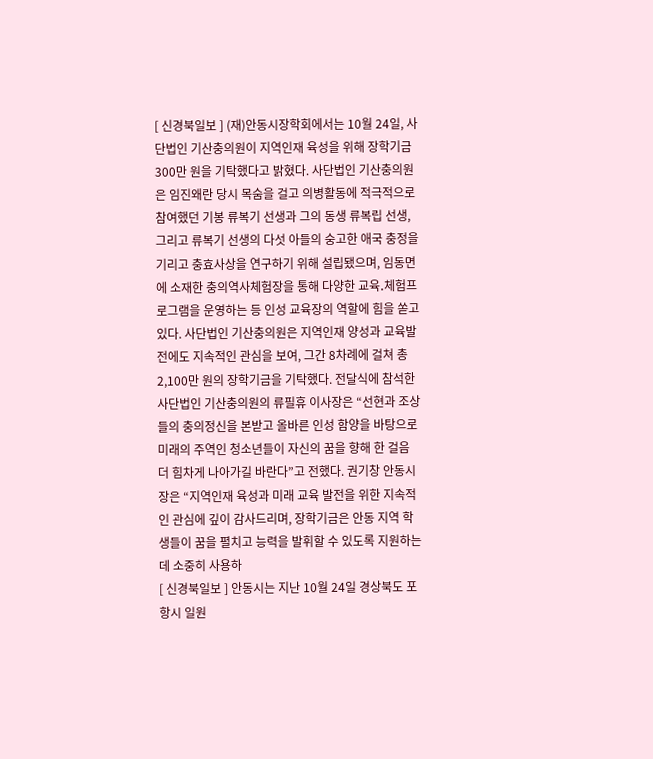[ 신경북일보 ] (재)안동시장학회에서는 10월 24일, 사단법인 기산충의원이 지역인재 육성을 위해 장학기금 300만 원을 기탁했다고 밝혔다. 사단법인 기산충의원은 임진왜란 당시 목숨을 걸고 의병활동에 적극적으로 참여했던 기봉 류복기 선생과 그의 동생 류복립 선생, 그리고 류복기 선생의 다섯 아들의 숭고한 애국 충정을 기리고 충효사상을 연구하기 위해 설립됐으며, 임동면에 소재한 충의역사체험장을 통해 다양한 교육․체험프로그램을 운영하는 등 인성 교육장의 역할에 힘을 쏟고 있다. 사단법인 기산충의원은 지역인재 양성과 교육발전에도 지속적인 관심을 보여, 그간 8차례에 걸쳐 총 2,100만 원의 장학기금을 기탁했다. 전달식에 참석한 사단법인 기산충의원의 류필휴 이사장은 “선현과 조상들의 충의정신을 본받고 올바른 인성 함양을 바탕으로 미래의 주역인 청소년들이 자신의 꿈을 향해 한 걸음 더 힘차게 나아가길 바란다”고 전했다. 권기창 안동시장은 “지역인재 육성과 미래 교육 발전을 위한 지속적인 관심에 깊이 감사드리며, 장학기금은 안동 지역 학생들이 꿈을 펼치고 능력을 발휘할 수 있도록 지원하는 데 소중히 사용하
[ 신경북일보 ] 안동시는 지난 10월 24일 경상북도 포항시 일원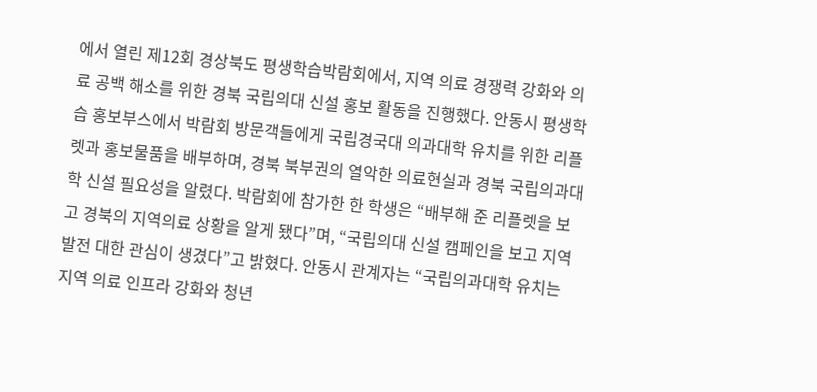에서 열린 제12회 경상북도 평생학습박람회에서, 지역 의료 경쟁력 강화와 의료 공백 해소를 위한 경북 국립의대 신설 홍보 활동을 진행했다. 안동시 평생학습 홍보부스에서 박람회 방문객들에게 국립경국대 의과대학 유치를 위한 리플렛과 홍보물품을 배부하며, 경북 북부권의 열악한 의료현실과 경북 국립의과대학 신설 필요성을 알렸다. 박람회에 참가한 한 학생은 “배부해 준 리플렛을 보고 경북의 지역의료 상황을 알게 됐다”며, “국립의대 신설 캠페인을 보고 지역 발전 대한 관심이 생겼다”고 밝혔다. 안동시 관계자는 “국립의과대학 유치는 지역 의료 인프라 강화와 청년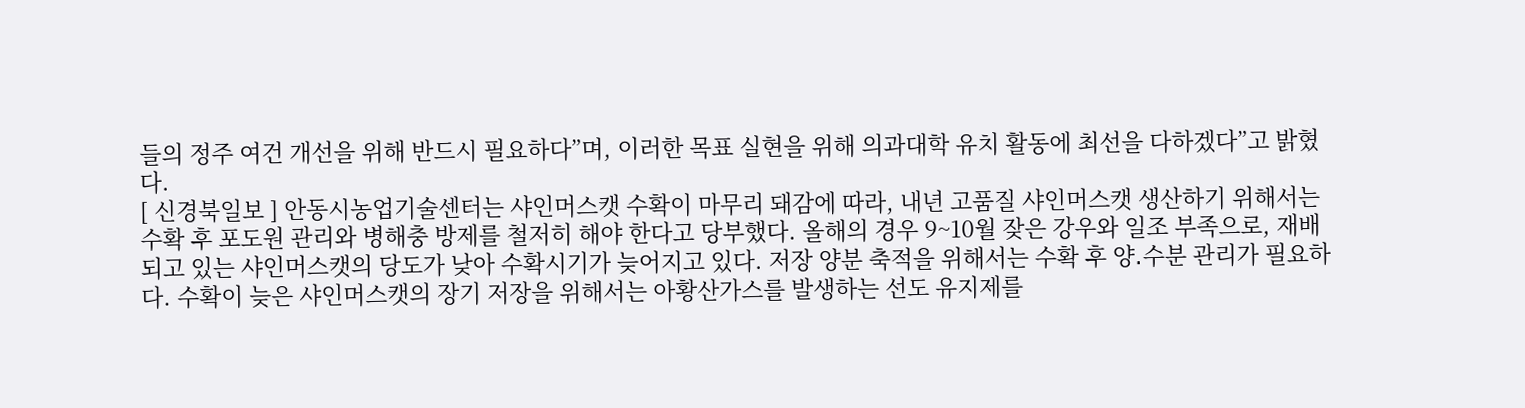들의 정주 여건 개선을 위해 반드시 필요하다”며, 이러한 목표 실현을 위해 의과대학 유치 활동에 최선을 다하겠다”고 밝혔다.
[ 신경북일보 ] 안동시농업기술센터는 샤인머스캣 수확이 마무리 돼감에 따라, 내년 고품질 샤인머스캣 생산하기 위해서는 수확 후 포도원 관리와 병해충 방제를 철저히 해야 한다고 당부했다. 올해의 경우 9~10월 잦은 강우와 일조 부족으로, 재배되고 있는 샤인머스캣의 당도가 낮아 수확시기가 늦어지고 있다. 저장 양분 축적을 위해서는 수확 후 양․수분 관리가 필요하다. 수확이 늦은 샤인머스캣의 장기 저장을 위해서는 아황산가스를 발생하는 선도 유지제를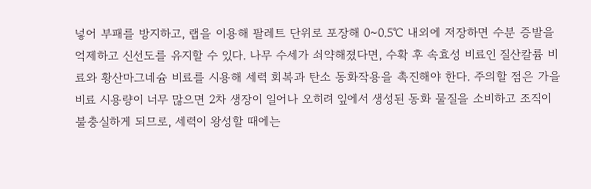넣어 부패를 방지하고, 랩을 이용해 팔레트 단위로 포장해 0~0.5℃ 내외에 저장하면 수분 증발을 억제하고 신선도를 유지할 수 있다. 나무 수세가 쇠약해졌다면, 수확 후 속효성 비료인 질산칼륨 비료와 황산마그네슘 비료를 시용해 세력 회복과 탄소 동화작용을 촉진해야 한다. 주의할 점은 가을비료 시용량이 너무 많으면 2차 생장이 일어나 오히려 잎에서 생성된 동화 물질을 소비하고 조직이 불충실하게 되므로, 세력이 왕성할 때에는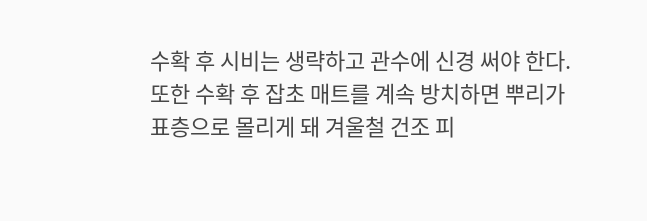수확 후 시비는 생략하고 관수에 신경 써야 한다. 또한 수확 후 잡초 매트를 계속 방치하면 뿌리가 표층으로 몰리게 돼 겨울철 건조 피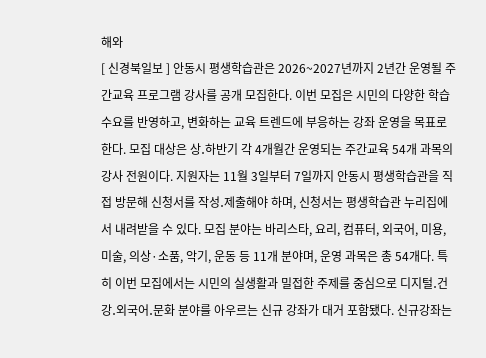해와
[ 신경북일보 ] 안동시 평생학습관은 2026~2027년까지 2년간 운영될 주간교육 프로그램 강사를 공개 모집한다. 이번 모집은 시민의 다양한 학습 수요를 반영하고, 변화하는 교육 트렌드에 부응하는 강좌 운영을 목표로 한다. 모집 대상은 상․하반기 각 4개월간 운영되는 주간교육 54개 과목의 강사 전원이다. 지원자는 11월 3일부터 7일까지 안동시 평생학습관을 직접 방문해 신청서를 작성․제출해야 하며, 신청서는 평생학습관 누리집에서 내려받을 수 있다. 모집 분야는 바리스타, 요리, 컴퓨터, 외국어, 미용, 미술, 의상·소품, 악기, 운동 등 11개 분야며, 운영 과목은 총 54개다. 특히 이번 모집에서는 시민의 실생활과 밀접한 주제를 중심으로 디지털․건강․외국어․문화 분야를 아우르는 신규 강좌가 대거 포함됐다. 신규강좌는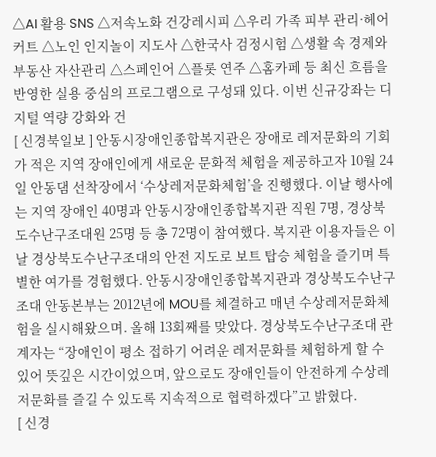△AI 활용 SNS △저속노화 건강레시피 △우리 가족 피부 관리·헤어커트 △노인 인지놀이 지도사 △한국사 검정시험 △생활 속 경제와 부동산 자산관리 △스페인어 △플롯 연주 △홈카페 등 최신 흐름을 반영한 실용 중심의 프로그램으로 구성돼 있다. 이번 신규강좌는 디지털 역량 강화와 건
[ 신경북일보 ] 안동시장애인종합복지관은 장애로 레저문화의 기회가 적은 지역 장애인에게 새로운 문화적 체험을 제공하고자 10월 24일 안동댐 선착장에서 ‘수상레저문화체험’을 진행했다. 이날 행사에는 지역 장애인 40명과 안동시장애인종합복지관 직원 7명, 경상북도수난구조대원 25명 등 총 72명이 참여했다. 복지관 이용자들은 이날 경상북도수난구조대의 안전 지도로 보트 탑승 체험을 즐기며 특별한 여가를 경험했다. 안동시장애인종합복지관과 경상북도수난구조대 안동본부는 2012년에 MOU를 체결하고 매년 수상레저문화체험을 실시해왔으며. 올해 13회째를 맞았다. 경상북도수난구조대 관계자는 “장애인이 평소 접하기 어려운 레저문화를 체험하게 할 수 있어 뜻깊은 시간이었으며, 앞으로도 장애인들이 안전하게 수상레저문화를 즐길 수 있도록 지속적으로 협력하겠다”고 밝혔다.
[ 신경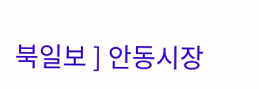북일보 ] 안동시장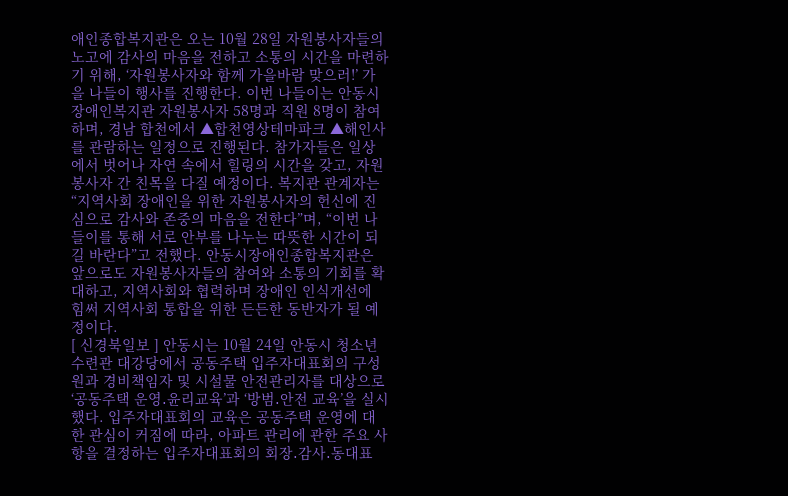애인종합복지관은 오는 10월 28일 자원봉사자들의 노고에 감사의 마음을 전하고 소통의 시간을 마련하기 위해, ‘자원봉사자와 함께 가을바람 맞으러!’ 가을 나들이 행사를 진행한다. 이번 나들이는 안동시장애인복지관 자원봉사자 58명과 직원 8명이 참여하며, 경남 합천에서 ▲합천영상테마파크 ▲해인사를 관람하는 일정으로 진행된다. 참가자들은 일상에서 벗어나 자연 속에서 힐링의 시간을 갖고, 자원봉사자 간 친목을 다질 예정이다. 복지관 관계자는 “지역사회 장애인을 위한 자원봉사자의 헌신에 진심으로 감사와 존중의 마음을 전한다”며, “이번 나들이를 통해 서로 안부를 나누는 따뜻한 시간이 되길 바란다”고 전했다. 안동시장애인종합복지관은 앞으로도 자원봉사자들의 참여와 소통의 기회를 확대하고, 지역사회와 협력하며 장애인 인식개선에 힘써 지역사회 통합을 위한 든든한 동반자가 될 예정이다.
[ 신경북일보 ] 안동시는 10월 24일 안동시 청소년수련관 대강당에서 공동주택 입주자대표회의 구성원과 경비책임자 및 시설물 안전관리자를 대상으로 ‘공동주택 운영․윤리교육’과 ‘방범․안전 교육’을 실시했다. 입주자대표회의 교육은 공동주택 운영에 대한 관심이 커짐에 따라, 아파트 관리에 관한 주요 사항을 결정하는 입주자대표회의 회장․감사․동대표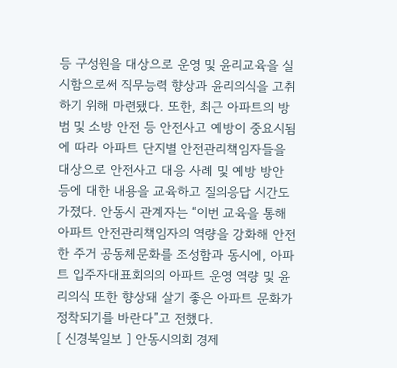등 구성원을 대상으로 운영 및 윤리교육을 실시함으로써 직무능력 향상과 윤리의식을 고취하기 위해 마련됐다. 또한, 최근 아파트의 방범 및 소방 안전 등 안전사고 예방이 중요시됨에 따라 아파트 단지별 안전관리책임자들을 대상으로 안전사고 대응 사례 및 예방 방안 등에 대한 내용을 교육하고 질의응답 시간도 가졌다. 안동시 관계자는 “이번 교육을 통해 아파트 안전관리책임자의 역량을 강화해 안전한 주거 공동체문화를 조성함과 동시에, 아파트 입주자대표회의의 아파트 운영 역량 및 윤리의식 또한 향상돼 살기 좋은 아파트 문화가 정착되기를 바란다”고 전했다.
[ 신경북일보 ] 안동시의회 경제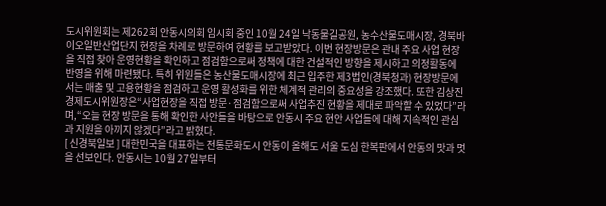도시위원회는 제262회 안동시의회 임시회 중인 10월 24일 낙동물길공원, 농수산물도매시장, 경북바이오일반산업단지 현장을 차례로 방문하여 현황를 보고받았다. 이번 현장방문은 관내 주요 사업 현장을 직접 찾아 운영현황을 확인하고 점검함으로써 정책에 대한 건설적인 방향을 제시하고 의정활동에 반영을 위해 마련됐다. 특히 위원들은 농산물도매시장에 최근 입주한 제3법인(경북청과) 현장방문에서는 매출 및 고용현황을 점검하고 운영 활성화를 위한 체계적 관리의 중요성을 강조했다. 또한 김상진 경제도시위원장은“사업현장을 직접 방문·점검함으로써 사업추진 현황을 제대로 파악할 수 있었다”라며,“오늘 현장 방문을 통해 확인한 사안들을 바탕으로 안동시 주요 현안 사업들에 대해 지속적인 관심과 지원을 아끼지 않겠다”라고 밝혔다.
[ 신경북일보 ] 대한민국을 대표하는 전통문화도시 안동이 올해도 서울 도심 한복판에서 안동의 맛과 멋을 선보인다. 안동시는 10월 27일부터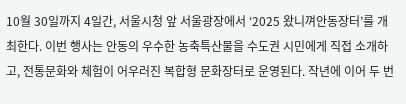10월 30일까지 4일간, 서울시청 앞 서울광장에서 ‘2025 왔니껴안동장터’를 개최한다. 이번 행사는 안동의 우수한 농축특산물을 수도권 시민에게 직접 소개하고, 전통문화와 체험이 어우러진 복합형 문화장터로 운영된다. 작년에 이어 두 번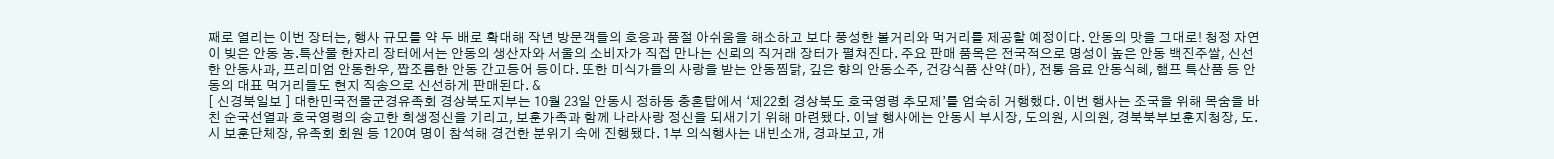째로 열리는 이번 장터는, 행사 규모를 약 두 배로 확대해 작년 방문객들의 호응과 품절 아쉬움을 해소하고 보다 풍성한 볼거리와 먹거리를 제공할 예정이다. 안동의 맛을 그대로! 청정 자연이 빚은 안동 농․특산물 한자리 장터에서는 안동의 생산자와 서울의 소비자가 직접 만나는 신뢰의 직거래 장터가 펼쳐진다. 주요 판매 품목은 전국적으로 명성이 높은 안동 백진주쌀, 신선한 안동사과, 프리미엄 안동한우, 짭조름한 안동 간고등어 등이다. 또한 미식가들의 사랑을 받는 안동찜닭, 깊은 향의 안동소주, 건강식품 산약(마), 전통 음료 안동식혜, 햄프 특산품 등 안동의 대표 먹거리들도 현지 직송으로 신선하게 판매된다. &
[ 신경북일보 ] 대한민국전몰군경유족회 경상북도지부는 10월 23일 안동시 정하동 충혼탑에서 ‘제22회 경상북도 호국영령 추모제’를 엄숙히 거행했다. 이번 행사는 조국을 위해 목숨을 바친 순국선열과 호국영령의 숭고한 희생정신을 기리고, 보훈가족과 함께 나라사랑 정신을 되새기기 위해 마련됐다. 이날 행사에는 안동시 부시장, 도의원, 시의원, 경북북부보훈지청장, 도․시 보훈단체장, 유족회 회원 등 120여 명이 참석해 경건한 분위기 속에 진행됐다. 1부 의식행사는 내빈소개, 경과보고, 개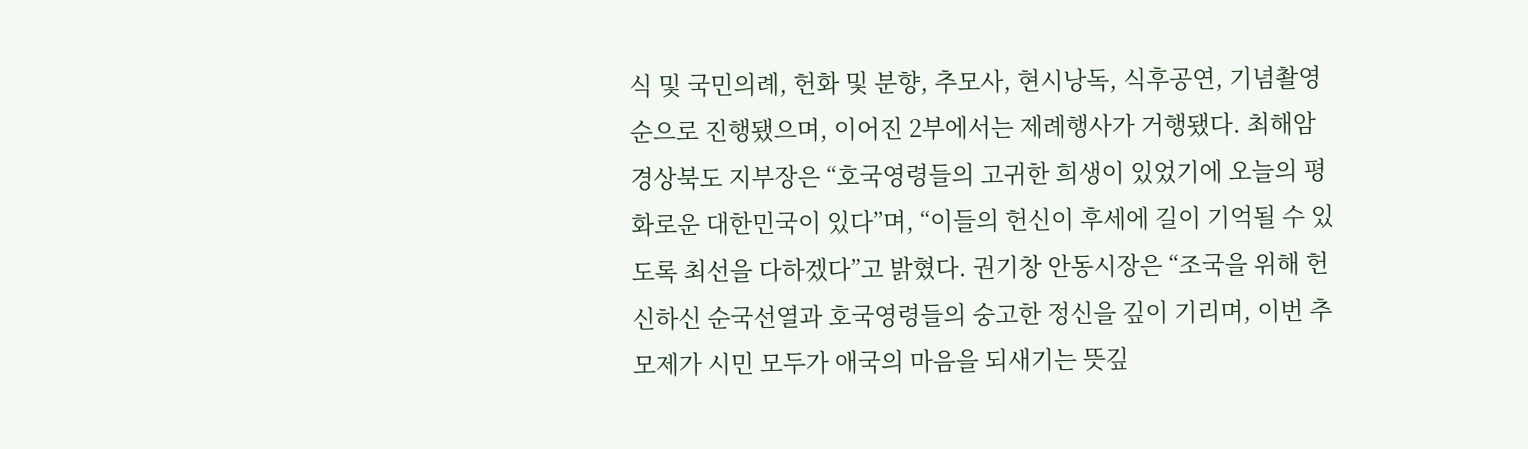식 및 국민의례, 헌화 및 분향, 추모사, 현시낭독, 식후공연, 기념촬영 순으로 진행됐으며, 이어진 2부에서는 제례행사가 거행됐다. 최해암 경상북도 지부장은 “호국영령들의 고귀한 희생이 있었기에 오늘의 평화로운 대한민국이 있다”며, “이들의 헌신이 후세에 길이 기억될 수 있도록 최선을 다하겠다”고 밝혔다. 권기창 안동시장은 “조국을 위해 헌신하신 순국선열과 호국영령들의 숭고한 정신을 깊이 기리며, 이번 추모제가 시민 모두가 애국의 마음을 되새기는 뜻깊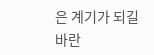은 계기가 되길 바란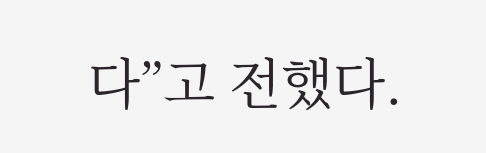다”고 전했다.